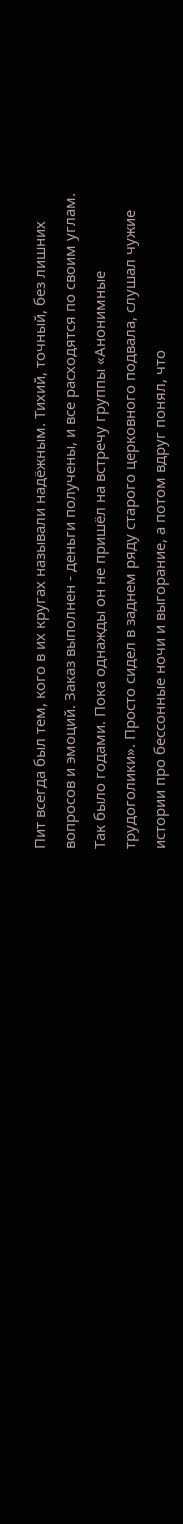Пит всегда был тем, кого в их кругах называли надёжным. Тихий, точный, без лишних вопросов и эмоций. Заказ выполнен - деньги получены, и все расходятся по своим углам. Так было годами. Пока однажды он не пришёл на встречу группы «Анонимные трудоголики». Просто сидел в заднем ряду старого церковного подвала, слушал чужие истории про бессонные ночи и выгорание, а потом вдруг понял, что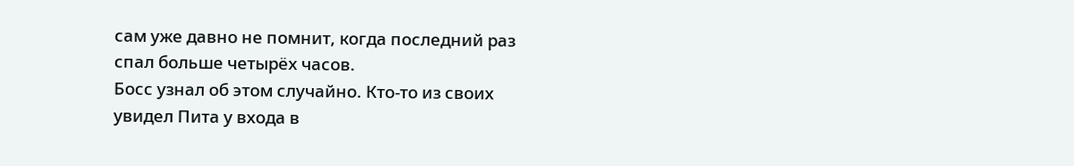сам уже давно не помнит, когда последний раз спал больше четырёх часов.
Босс узнал об этом случайно. Кто-то из своих увидел Пита у входа в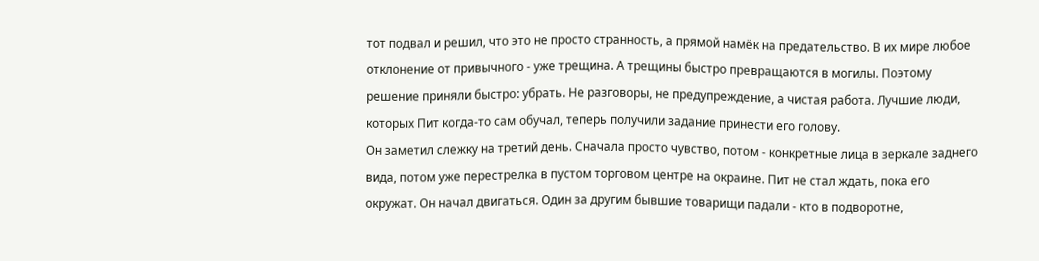тот подвал и решил, что это не просто странность, а прямой намёк на предательство. В их мире любое отклонение от привычного - уже трещина. А трещины быстро превращаются в могилы. Поэтому решение приняли быстро: убрать. Не разговоры, не предупреждение, а чистая работа. Лучшие люди, которых Пит когда-то сам обучал, теперь получили задание принести его голову.
Он заметил слежку на третий день. Сначала просто чувство, потом - конкретные лица в зеркале заднего вида, потом уже перестрелка в пустом торговом центре на окраине. Пит не стал ждать, пока его окружат. Он начал двигаться. Один за другим бывшие товарищи падали - кто в подворотне,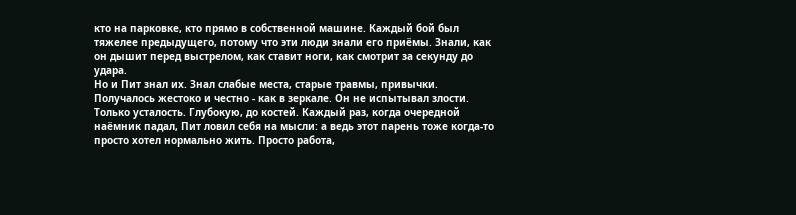кто на парковке, кто прямо в собственной машине. Каждый бой был тяжелее предыдущего, потому что эти люди знали его приёмы. Знали, как он дышит перед выстрелом, как ставит ноги, как смотрит за секунду до удара.
Но и Пит знал их. Знал слабые места, старые травмы, привычки. Получалось жестоко и честно - как в зеркале. Он не испытывал злости. Только усталость. Глубокую, до костей. Каждый раз, когда очередной наёмник падал, Пит ловил себя на мысли: а ведь этот парень тоже когда-то просто хотел нормально жить. Просто работа,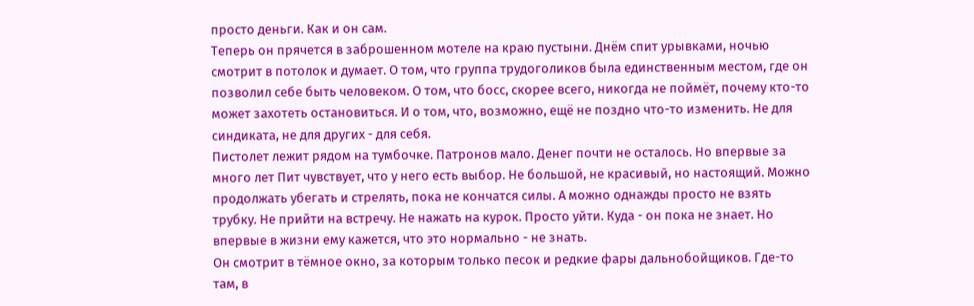просто деньги. Как и он сам.
Теперь он прячется в заброшенном мотеле на краю пустыни. Днём спит урывками, ночью смотрит в потолок и думает. О том, что группа трудоголиков была единственным местом, где он позволил себе быть человеком. О том, что босс, скорее всего, никогда не поймёт, почему кто-то может захотеть остановиться. И о том, что, возможно, ещё не поздно что-то изменить. Не для синдиката, не для других - для себя.
Пистолет лежит рядом на тумбочке. Патронов мало. Денег почти не осталось. Но впервые за много лет Пит чувствует, что у него есть выбор. Не большой, не красивый, но настоящий. Можно продолжать убегать и стрелять, пока не кончатся силы. А можно однажды просто не взять трубку. Не прийти на встречу. Не нажать на курок. Просто уйти. Куда - он пока не знает. Но впервые в жизни ему кажется, что это нормально - не знать.
Он смотрит в тёмное окно, за которым только песок и редкие фары дальнобойщиков. Где-то там, в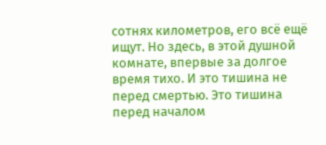сотнях километров, его всё ещё ищут. Но здесь, в этой душной комнате, впервые за долгое время тихо. И это тишина не перед смертью. Это тишина перед началом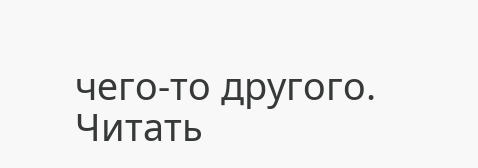чего-то другого.
Читать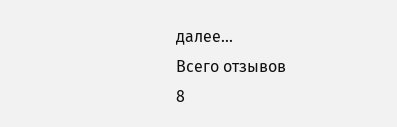далее...
Всего отзывов
8